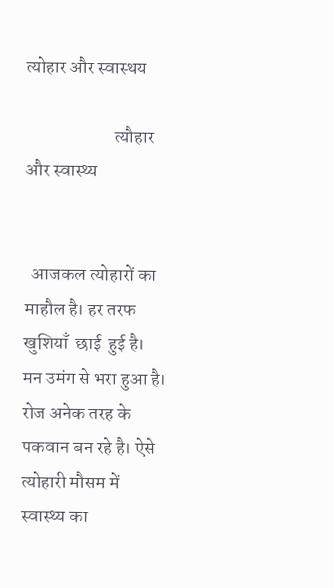त्योहार और स्वास्थय

                        त्यौहार और स्वास्थ्य


  आजकल त्योहारों का माहौल है। हर तरफ खुशियाँ  छाई  हुई है। मन उमंग से भरा हुआ है। रोज अनेक तरह के पकवान बन रहे है। ऐसे त्योहारी मौसम में स्वास्थ्य का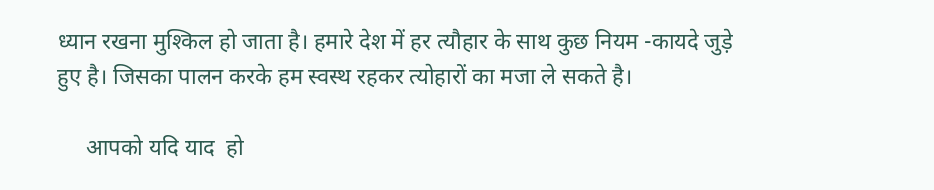ध्यान रखना मुश्किल हो जाता है। हमारे देश में हर त्यौहार के साथ कुछ नियम -कायदे जुड़े हुए है। जिसका पालन करके हम स्वस्थ रहकर त्योहारों का मजा ले सकते है।

     आपको यदि याद  हो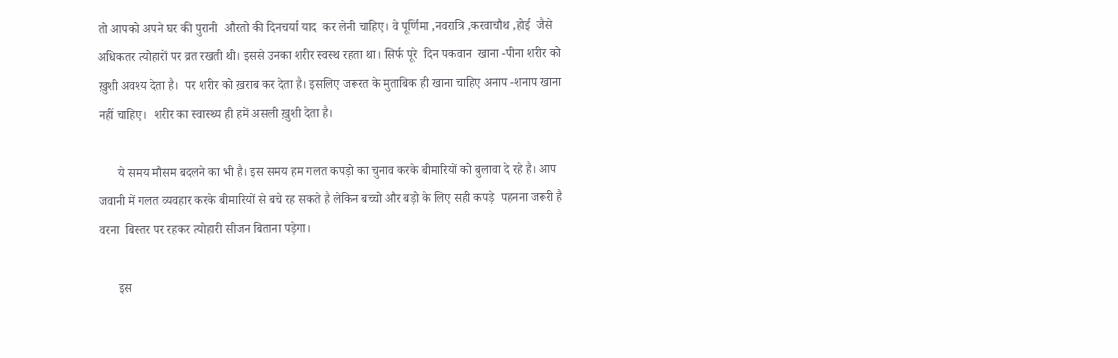तो आपको अपने घर की पुरानी  औरतो की दिनचर्या याद  कर लेनी चाहिए। वे पूर्णिमा ,नवरात्रि ,करवाचौथ ,होई  जैसे अधिकतर त्योहारों पर व्रत रखती थी। इससे उनका शरीर स्वस्थ रहता था। सिर्फ पूरे  दिन पकवान  खाना -पीना शरीर को ख़ुशी अवश्य देता है।  पर शरीर को ख़राब कर देता है। इसलिए जरूरत के मुताबिक ही खाना चाहिए अनाप -शनाप खाना नहीं चाहिए।  शरीर का स्वास्थ्य ही हमें असली ख़ुशी देता है।

      ये समय मौसम बदलने का भी है। इस समय हम गलत कपड़ो का चुनाव करके बीमारियों को बुलावा दे रहे है। आप जवानी में गलत व्यवहार करके बीमारियों से बचे रह सकते है लेकिन बच्चो और बड़ो के लिए सही कपड़े  पहनना जरूरी है वरना  बिस्तर पर रहकर त्योहारी सीजन बिताना पड़ेगा।

      इस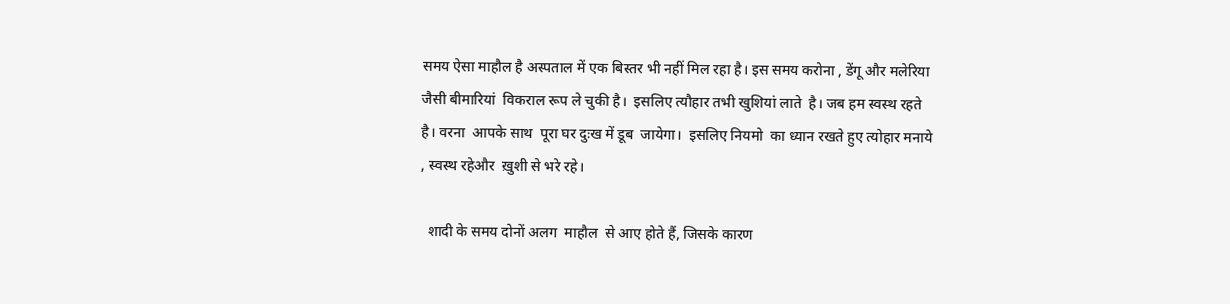समय ऐसा माहौल है अस्पताल में एक बिस्तर भी नहीं मिल रहा है। इस समय करोना , डेंगू और मलेरिया जैसी बीमारियां  विकराल रूप ले चुकी है।  इसलिए त्यौहार तभी खुशियां लाते  है। जब हम स्वस्थ रहते है। वरना  आपके साथ  पूरा घर दुःख में डूब  जायेगा।  इसलिए नियमो  का ध्यान रखते हुए त्योहार मनाये , स्वस्थ रहेऔर  ख़ुशी से भरे रहे।

  शादी के समय दोनों अलग  माहौल  से आए होते हैं, जिसके कारण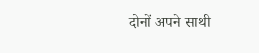दोनों अपने साथी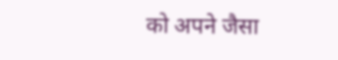को अपने जैसा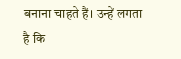बनाना चाहते हैं। उन्हें लगता है कि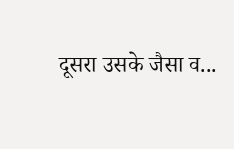दूसरा उसके जैसा व...